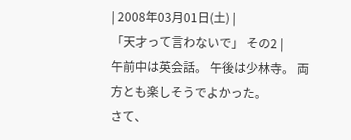| 2008年03月01日(土) |
「天才って言わないで」 その2 |
午前中は英会話。 午後は少林寺。 両方とも楽しそうでよかった。
さて、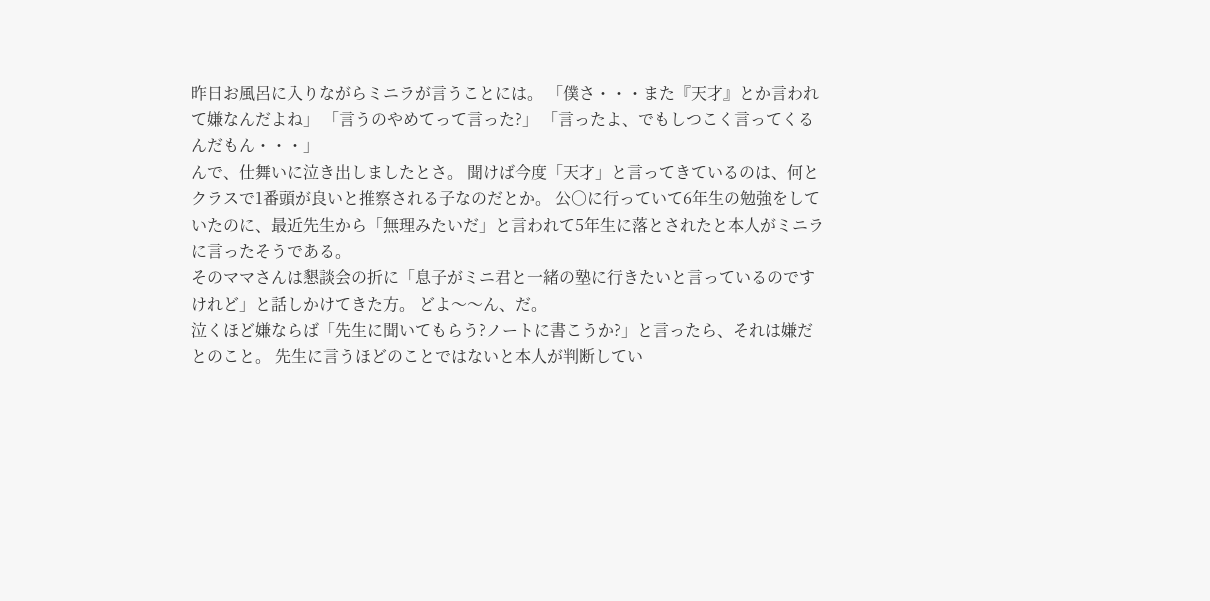昨日お風呂に入りながらミニラが言うことには。 「僕さ・・・また『天才』とか言われて嫌なんだよね」 「言うのやめてって言った?」 「言ったよ、でもしつこく言ってくるんだもん・・・」
んで、仕舞いに泣き出しましたとさ。 聞けば今度「天才」と言ってきているのは、何とクラスで1番頭が良いと推察される子なのだとか。 公○に行っていて6年生の勉強をしていたのに、最近先生から「無理みたいだ」と言われて5年生に落とされたと本人がミニラに言ったそうである。
そのママさんは懇談会の折に「息子がミニ君と一緒の塾に行きたいと言っているのですけれど」と話しかけてきた方。 どよ〜〜ん、だ。
泣くほど嫌ならば「先生に聞いてもらう?ノートに書こうか?」と言ったら、それは嫌だとのこと。 先生に言うほどのことではないと本人が判断してい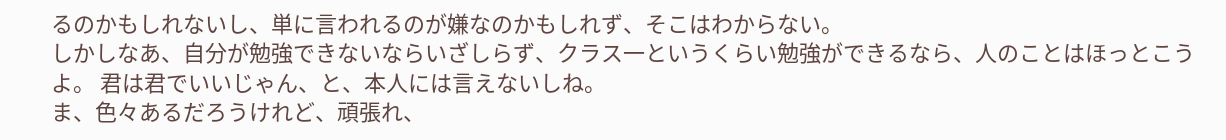るのかもしれないし、単に言われるのが嫌なのかもしれず、そこはわからない。
しかしなあ、自分が勉強できないならいざしらず、クラス一というくらい勉強ができるなら、人のことはほっとこうよ。 君は君でいいじゃん、と、本人には言えないしね。
ま、色々あるだろうけれど、頑張れ、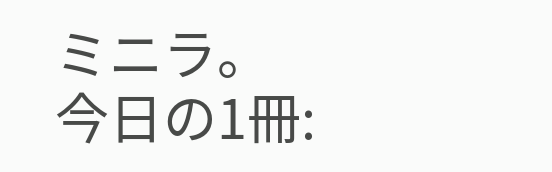ミニラ。
今日の1冊: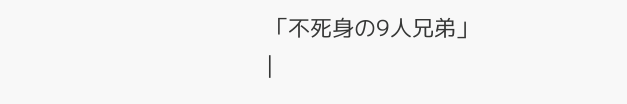「不死身の9人兄弟」
|